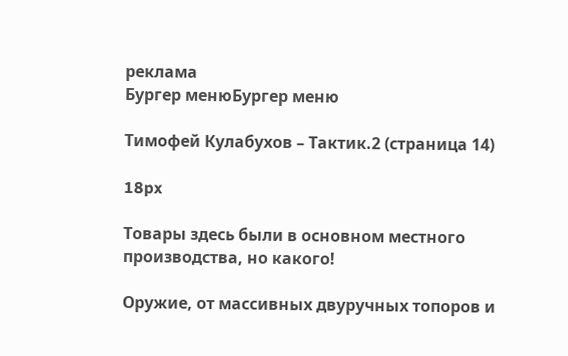реклама
Бургер менюБургер меню

Тимофей Кулабухов – Тактик.2 (страница 14)

18px

Товары здесь были в основном местного производства, но какого!

Оружие, от массивных двуручных топоров и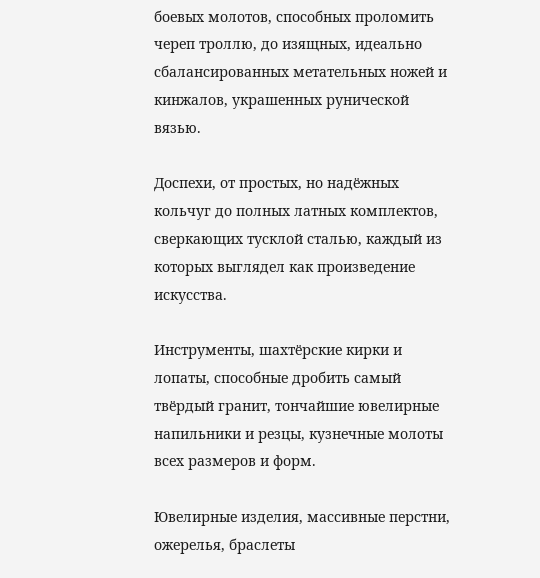боевых молотов, способных проломить череп троллю, до изящных, идеально сбалансированных метательных ножей и кинжалов, украшенных рунической вязью.

Доспехи, от простых, но надёжных кольчуг до полных латных комплектов, сверкающих тусклой сталью, каждый из которых выглядел как произведение искусства.

Инструменты, шахтёрские кирки и лопаты, способные дробить самый твёрдый гранит, тончайшие ювелирные напильники и резцы, кузнечные молоты всех размеров и форм.

Ювелирные изделия, массивные перстни, ожерелья, браслеты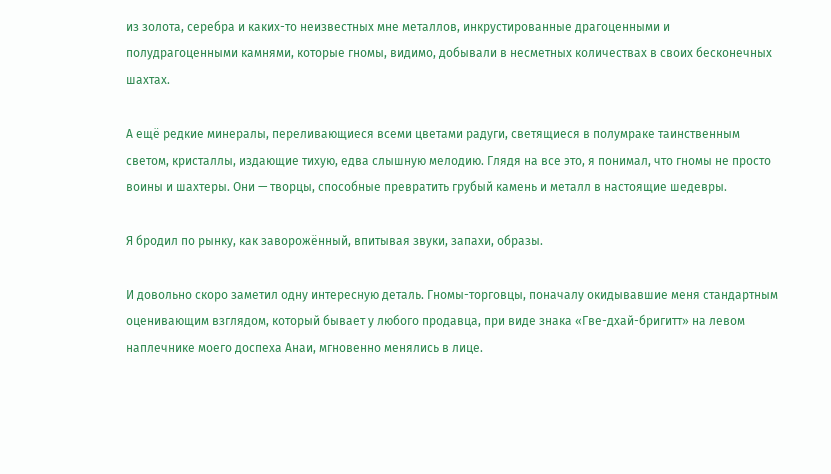из золота, серебра и каких-то неизвестных мне металлов, инкрустированные драгоценными и полудрагоценными камнями, которые гномы, видимо, добывали в несметных количествах в своих бесконечных шахтах.

А ещё редкие минералы, переливающиеся всеми цветами радуги, светящиеся в полумраке таинственным светом, кристаллы, издающие тихую, едва слышную мелодию. Глядя на все это, я понимал, что гномы не просто воины и шахтеры. Они — творцы, способные превратить грубый камень и металл в настоящие шедевры.

Я бродил по рынку, как заворожённый, впитывая звуки, запахи, образы.

И довольно скоро заметил одну интересную деталь. Гномы-торговцы, поначалу окидывавшие меня стандартным оценивающим взглядом, который бывает у любого продавца, при виде знака «Гве-дхай-бригитт» на левом наплечнике моего доспеха Анаи, мгновенно менялись в лице.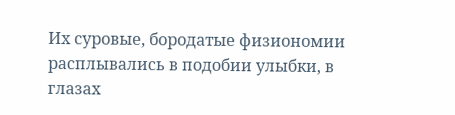Их суровые, бородатые физиономии расплывались в подобии улыбки, в глазах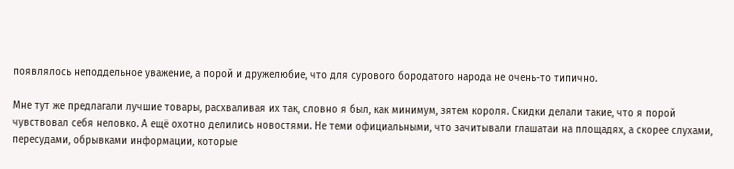появлялось неподдельное уважение, а порой и дружелюбие, что для сурового бородатого народа не очень-то типично.

Мне тут же предлагали лучшие товары, расхваливая их так, словно я был, как минимум, зятем короля. Скидки делали такие, что я порой чувствовал себя неловко. А ещё охотно делились новостями. Не теми официальными, что зачитывали глашатаи на площадях, а скорее слухами, пересудами, обрывками информации, которые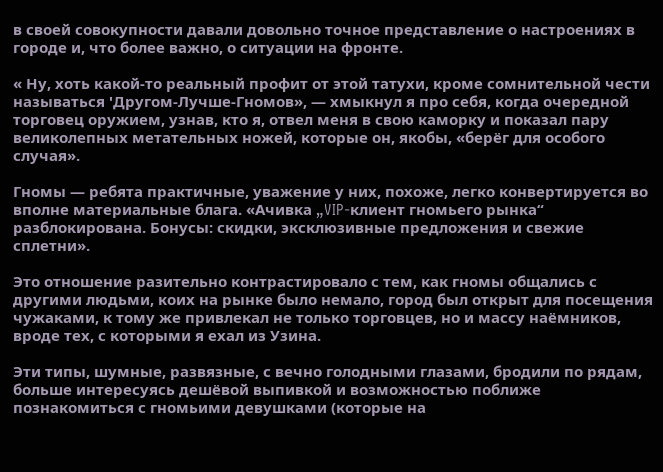в своей совокупности давали довольно точное представление о настроениях в городе и, что более важно, о ситуации на фронте.

« Ну, хоть какой-то реальный профит от этой татухи, кроме сомнительной чести называться 'Другом-Лучше-Гномов», — хмыкнул я про себя, когда очередной торговец оружием, узнав, кто я, отвел меня в свою каморку и показал пару великолепных метательных ножей, которые он, якобы, «берёг для особого случая».

Гномы — ребята практичные, уважение у них, похоже, легко конвертируется во вполне материальные блага. «Ачивка „VIP-клиент гномьего рынка“ разблокирована. Бонусы: скидки, эксклюзивные предложения и свежие сплетни».

Это отношение разительно контрастировало с тем, как гномы общались с другими людьми, коих на рынке было немало, город был открыт для посещения чужаками, к тому же привлекал не только торговцев, но и массу наёмников, вроде тех, с которыми я ехал из Узина.

Эти типы, шумные, развязные, с вечно голодными глазами, бродили по рядам, больше интересуясь дешёвой выпивкой и возможностью поближе познакомиться с гномьими девушками (которые на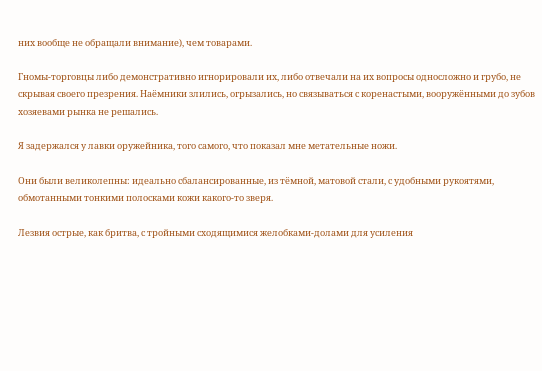них вообще не обращали внимание), чем товарами.

Гномы-торговцы либо демонстративно игнорировали их, либо отвечали на их вопросы односложно и грубо, не скрывая своего презрения. Наёмники злились, огрызались, но связываться с коренастыми, вооружёнными до зубов хозяевами рынка не решались.

Я задержался у лавки оружейника, того самого, что показал мне метательные ножи.

Они были великолепны: идеально сбалансированные, из тёмной, матовой стали, с удобными рукоятями, обмотанными тонкими полосками кожи какого-то зверя.

Лезвия острые, как бритва, с тройными сходящимися желобками-долами для усиления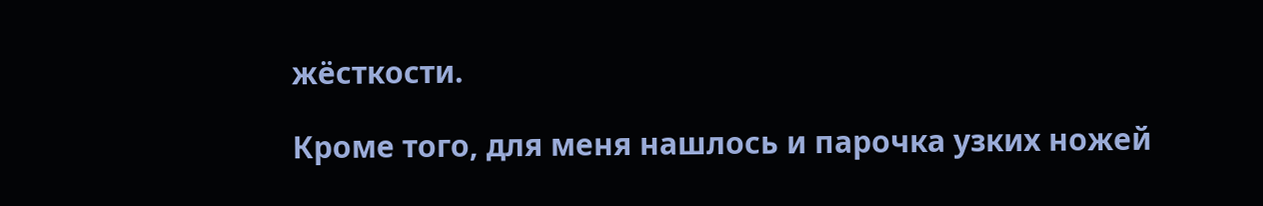жёсткости.

Кроме того, для меня нашлось и парочка узких ножей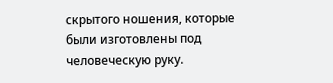скрытого ношения, которые были изготовлены под человеческую руку.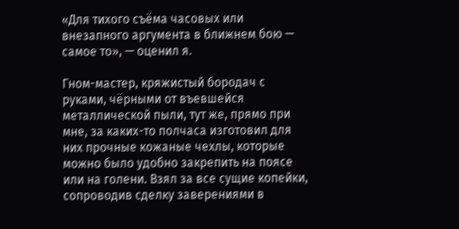«Для тихого съёма часовых или внезапного аргумента в ближнем бою — самое то», — оценил я.

Гном-мастер, кряжистый бородач с руками, чёрными от въевшейся металлической пыли, тут же, прямо при мне, за каких-то полчаса изготовил для них прочные кожаные чехлы, которые можно было удобно закрепить на поясе или на голени. Взял за все сущие копейки, сопроводив сделку заверениями в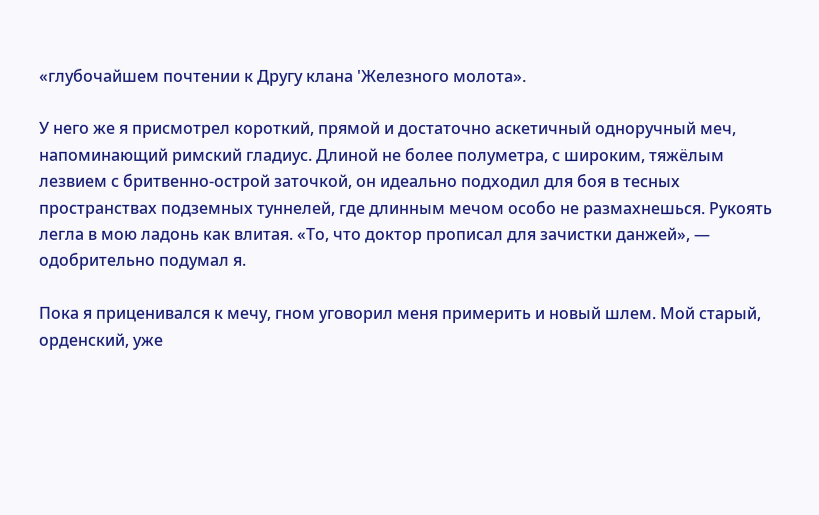«глубочайшем почтении к Другу клана 'Железного молота».

У него же я присмотрел короткий, прямой и достаточно аскетичный одноручный меч, напоминающий римский гладиус. Длиной не более полуметра, с широким, тяжёлым лезвием с бритвенно-острой заточкой, он идеально подходил для боя в тесных пространствах подземных туннелей, где длинным мечом особо не размахнешься. Рукоять легла в мою ладонь как влитая. «То, что доктор прописал для зачистки данжей», — одобрительно подумал я.

Пока я приценивался к мечу, гном уговорил меня примерить и новый шлем. Мой старый, орденский, уже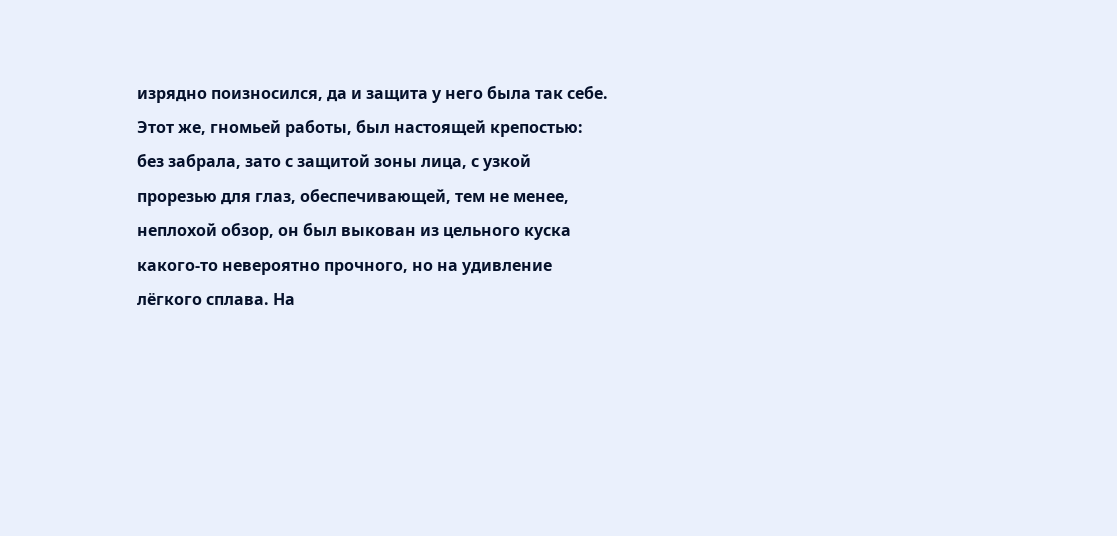изрядно поизносился, да и защита у него была так себе. Этот же, гномьей работы, был настоящей крепостью: без забрала, зато с защитой зоны лица, с узкой прорезью для глаз, обеспечивающей, тем не менее, неплохой обзор, он был выкован из цельного куска какого-то невероятно прочного, но на удивление лёгкого сплава. На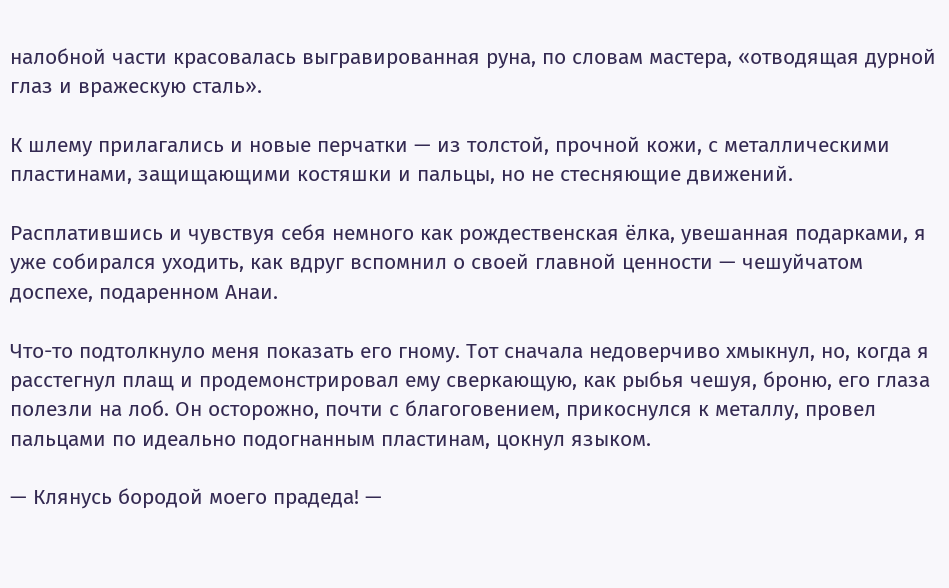налобной части красовалась выгравированная руна, по словам мастера, «отводящая дурной глаз и вражескую сталь».

К шлему прилагались и новые перчатки — из толстой, прочной кожи, с металлическими пластинами, защищающими костяшки и пальцы, но не стесняющие движений.

Расплатившись и чувствуя себя немного как рождественская ёлка, увешанная подарками, я уже собирался уходить, как вдруг вспомнил о своей главной ценности — чешуйчатом доспехе, подаренном Анаи.

Что-то подтолкнуло меня показать его гному. Тот сначала недоверчиво хмыкнул, но, когда я расстегнул плащ и продемонстрировал ему сверкающую, как рыбья чешуя, броню, его глаза полезли на лоб. Он осторожно, почти с благоговением, прикоснулся к металлу, провел пальцами по идеально подогнанным пластинам, цокнул языком.

— Клянусь бородой моего прадеда! —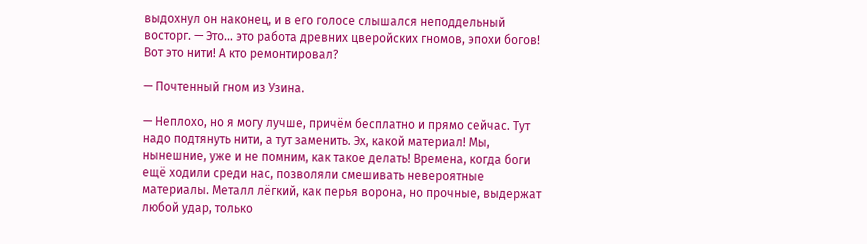выдохнул он наконец, и в его голосе слышался неподдельный восторг. — Это… это работа древних цверойских гномов, эпохи богов! Вот это нити! А кто ремонтировал?

— Почтенный гном из Узина.

— Неплохо, но я могу лучше, причём бесплатно и прямо сейчас. Тут надо подтянуть нити, а тут заменить. Эх, какой материал! Мы, нынешние, уже и не помним, как такое делать! Времена, когда боги ещё ходили среди нас, позволяли смешивать невероятные материалы. Металл лёгкий, как перья ворона, но прочные, выдержат любой удар, только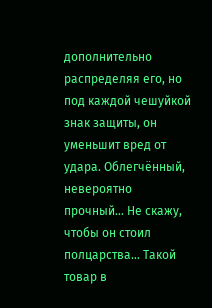дополнительно распределяя его, но под каждой чешуйкой знак защиты, он уменьшит вред от удара. Облегчённый, невероятно прочный… Не скажу, чтобы он стоил полцарства… Такой товар в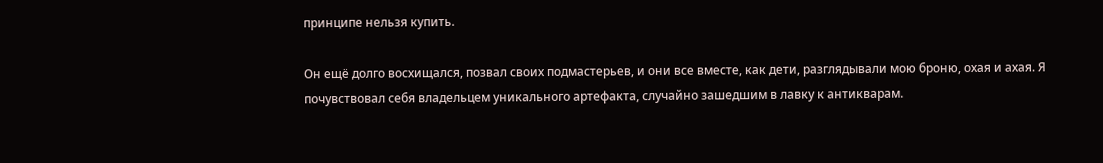принципе нельзя купить.

Он ещё долго восхищался, позвал своих подмастерьев, и они все вместе, как дети, разглядывали мою броню, охая и ахая. Я почувствовал себя владельцем уникального артефакта, случайно зашедшим в лавку к антикварам.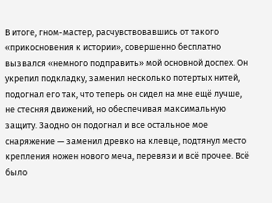В итоге, гном-мастер, расчувствовавшись от такого «прикосновения к истории», совершенно бесплатно вызвался «немного подправить» мой основной доспех. Он укрепил подкладку, заменил несколько потертых нитей, подогнал его так, что теперь он сидел на мне ещё лучше, не стесняя движений, но обеспечивая максимальную защиту. Заодно он подогнал и все остальное мое снаряжение — заменил древко на клевце, подтянул место крепления ножен нового меча, перевязи и всё прочее. Всё было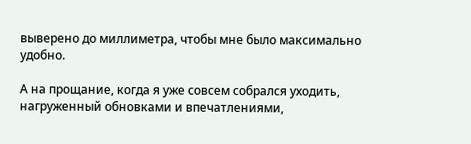выверено до миллиметра, чтобы мне было максимально удобно.

А на прощание, когда я уже совсем собрался уходить, нагруженный обновками и впечатлениями,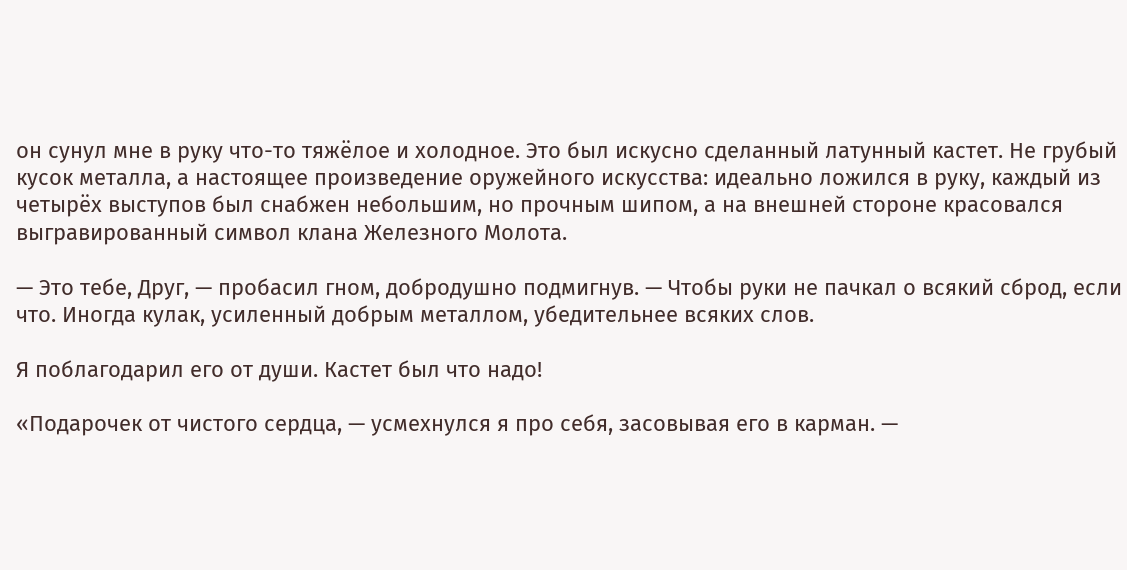он сунул мне в руку что-то тяжёлое и холодное. Это был искусно сделанный латунный кастет. Не грубый кусок металла, а настоящее произведение оружейного искусства: идеально ложился в руку, каждый из четырёх выступов был снабжен небольшим, но прочным шипом, а на внешней стороне красовался выгравированный символ клана Железного Молота.

— Это тебе, Друг, — пробасил гном, добродушно подмигнув. — Чтобы руки не пачкал о всякий сброд, если что. Иногда кулак, усиленный добрым металлом, убедительнее всяких слов.

Я поблагодарил его от души. Кастет был что надо!

«Подарочек от чистого сердца, — усмехнулся я про себя, засовывая его в карман. —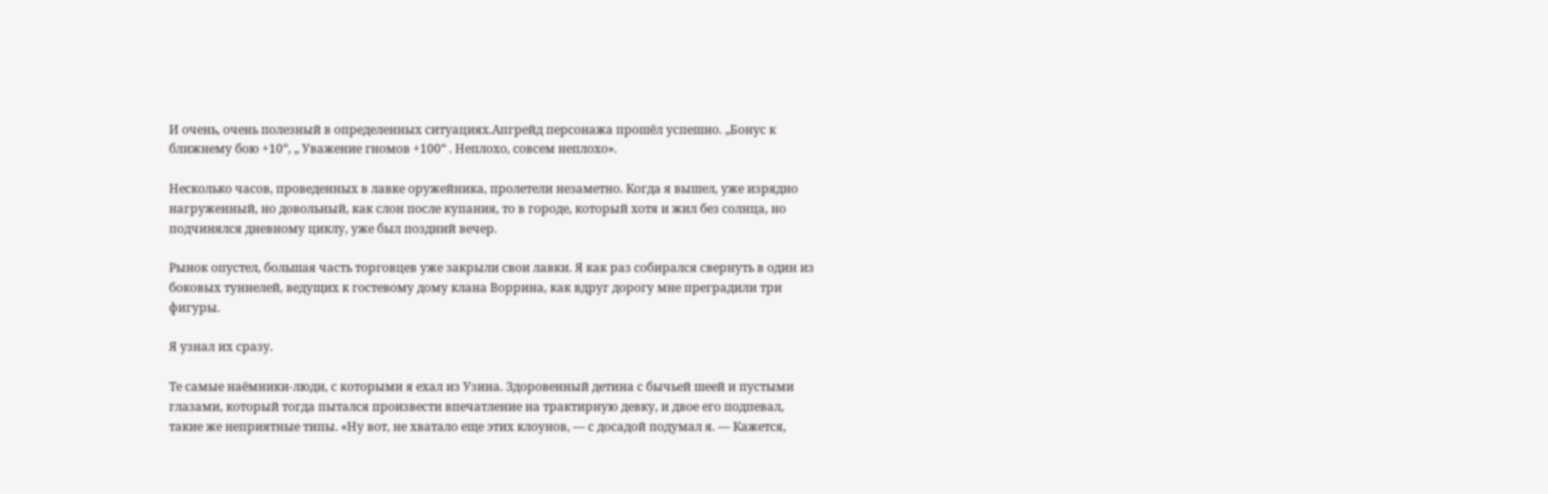И очень, очень полезный в определенных ситуациях.Апгрейд персонажа прошёл успешно. „Бонус к ближнему бою +10“, „ Уважение гномов +100“ . Неплохо, совсем неплохо».

Несколько часов, проведенных в лавке оружейника, пролетели незаметно. Когда я вышел, уже изрядно нагруженный, но довольный, как слон после купания, то в городе, который хотя и жил без солнца, но подчинялся дневному циклу, уже был поздний вечер.

Рынок опустел, большая часть торговцев уже закрыли свои лавки. Я как раз собирался свернуть в один из боковых туннелей, ведущих к гостевому дому клана Воррина, как вдруг дорогу мне преградили три фигуры.

Я узнал их сразу.

Те самые наёмники-люди, с которыми я ехал из Узина. Здоровенный детина с бычьей шеей и пустыми глазами, который тогда пытался произвести впечатление на трактирную девку, и двое его подпевал, такие же неприятные типы. «Ну вот, не хватало еще этих клоунов, — с досадой подумал я. — Кажется,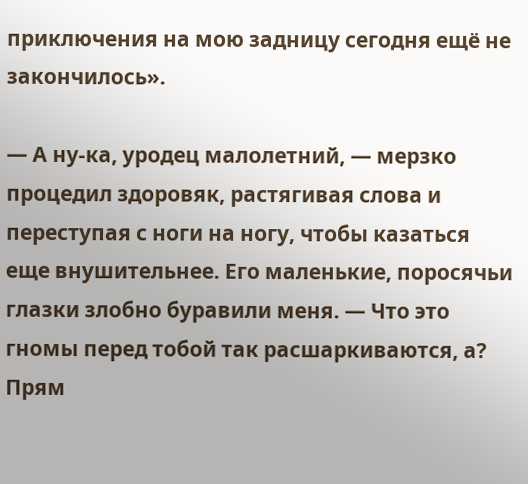приключения на мою задницу сегодня ещё не закончилось».

— А ну-ка, уродец малолетний, — мерзко процедил здоровяк, растягивая слова и переступая с ноги на ногу, чтобы казаться еще внушительнее. Его маленькие, поросячьи глазки злобно буравили меня. — Что это гномы перед тобой так расшаркиваются, а? Прям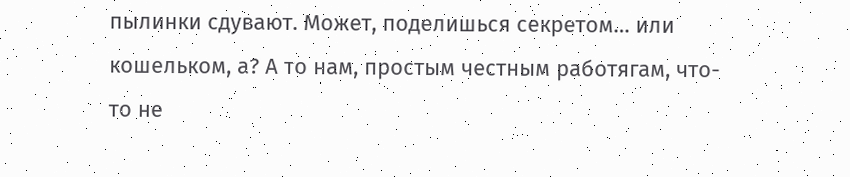пылинки сдувают. Может, поделишься секретом… или кошельком, а? А то нам, простым честным работягам, что-то не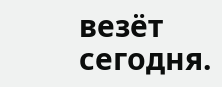везёт сегодня.